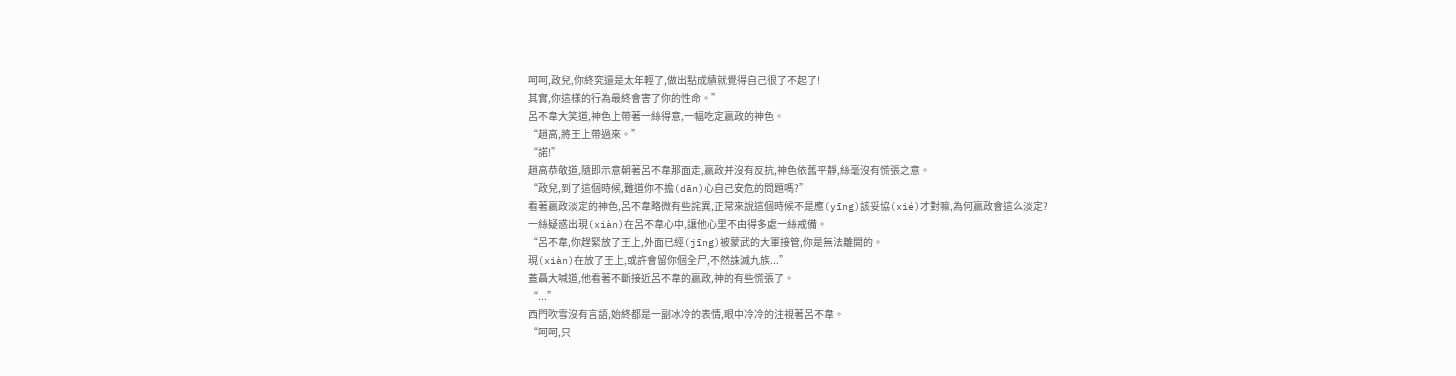呵呵,政兒,你終究還是太年輕了,做出點成績就覺得自己很了不起了!
其實,你這樣的行為最終會害了你的性命。”
呂不韋大笑道,神色上帶著一絲得意,一幅吃定嬴政的神色。
“趙高,將王上帶過來。”
“諾!”
趙高恭敬道,隨即示意朝著呂不韋那面走,嬴政并沒有反抗,神色依舊平靜,絲毫沒有慌張之意。
“政兒,到了這個時候,難道你不擔(dān)心自己安危的問題嗎?”
看著嬴政淡定的神色,呂不韋略微有些詫異,正常來說這個時候不是應(yīng)該妥協(xié)才對嘛,為何嬴政會這么淡定?
一絲疑惑出現(xiàn)在呂不韋心中,讓他心里不由得多處一絲戒備。
“呂不韋,你趕緊放了王上,外面已經(jīng)被蒙武的大軍接管,你是無法離開的。
現(xiàn)在放了王上,或許會留你個全尸,不然誅滅九族...”
蓋聶大喊道,他看著不斷接近呂不韋的嬴政,神的有些慌張了。
“...”
西門吹雪沒有言語,始終都是一副冰冷的表情,眼中冷冷的注視著呂不韋。
“呵呵,只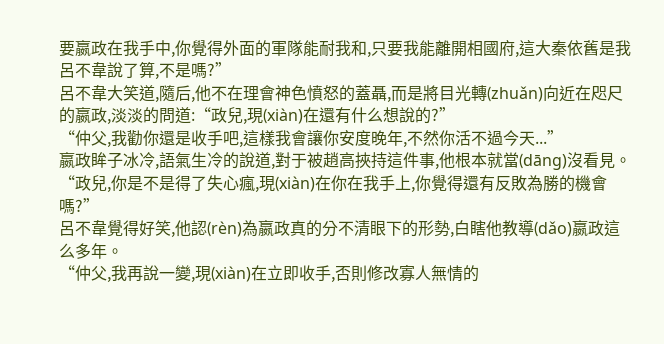要嬴政在我手中,你覺得外面的軍隊能耐我和,只要我能離開相國府,這大秦依舊是我呂不韋說了算,不是嗎?”
呂不韋大笑道,隨后,他不在理會神色憤怒的蓋聶,而是將目光轉(zhuǎn)向近在咫尺的嬴政,淡淡的問道:“政兒,現(xiàn)在還有什么想說的?”
“仲父,我勸你還是收手吧,這樣我會讓你安度晚年,不然你活不過今天...”
嬴政眸子冰冷,語氣生冷的說道,對于被趙高挾持這件事,他根本就當(dāng)沒看見。
“政兒,你是不是得了失心瘋,現(xiàn)在你在我手上,你覺得還有反敗為勝的機會嗎?”
呂不韋覺得好笑,他認(rèn)為嬴政真的分不清眼下的形勢,白瞎他教導(dǎo)嬴政這么多年。
“仲父,我再說一變,現(xiàn)在立即收手,否則修改寡人無情的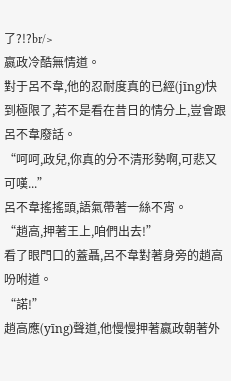了?!?br/>
嬴政冷酷無情道。
對于呂不韋,他的忍耐度真的已經(jīng)快到極限了,若不是看在昔日的情分上,豈會跟呂不韋廢話。
“呵呵,政兒,你真的分不清形勢啊,可悲又可嘆...”
呂不韋搖搖頭,語氣帶著一絲不宵。
“趙高,押著王上,咱們出去!”
看了眼門口的蓋聶,呂不韋對著身旁的趙高吩咐道。
“諾!”
趙高應(yīng)聲道,他慢慢押著嬴政朝著外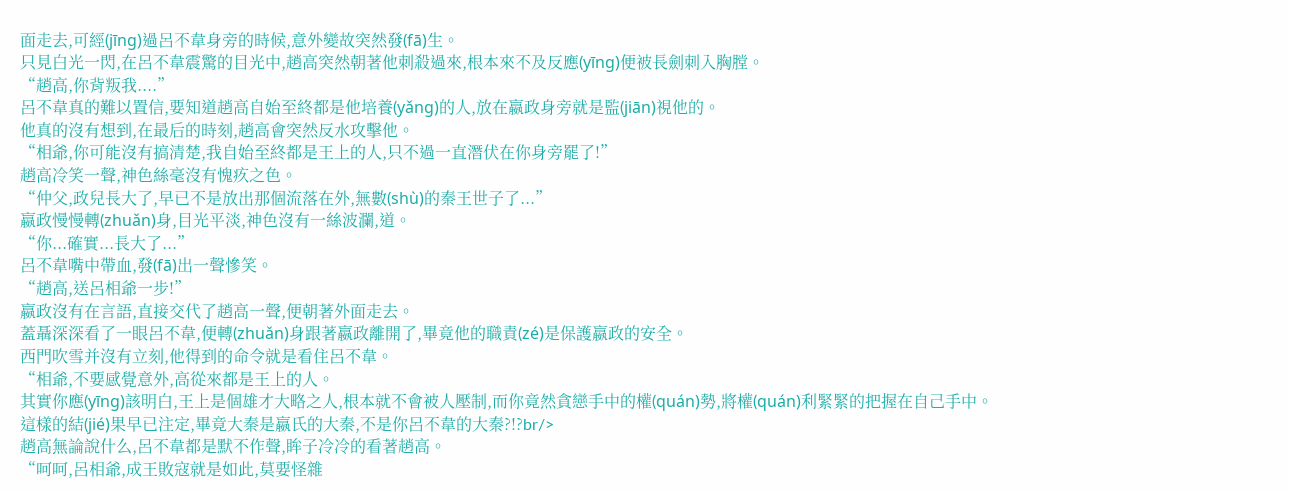面走去,可經(jīng)過呂不韋身旁的時候,意外變故突然發(fā)生。
只見白光一閃,在呂不韋震驚的目光中,趙高突然朝著他刺殺過來,根本來不及反應(yīng)便被長劍刺入胸膛。
“趙高,你背叛我....”
呂不韋真的難以置信,要知道趙高自始至終都是他培養(yǎng)的人,放在嬴政身旁就是監(jiān)視他的。
他真的沒有想到,在最后的時刻,趙高會突然反水攻擊他。
“相爺,你可能沒有搞清楚,我自始至終都是王上的人,只不過一直潛伏在你身旁罷了!”
趙高冷笑一聲,神色絲毫沒有愧疚之色。
“仲父,政兒長大了,早已不是放出那個流落在外,無數(shù)的秦王世子了...”
嬴政慢慢轉(zhuǎn)身,目光平淡,神色沒有一絲波瀾,道。
“你...確實...長大了...”
呂不韋嘴中帶血,發(fā)出一聲慘笑。
“趙高,送呂相爺一步!”
嬴政沒有在言語,直接交代了趙高一聲,便朝著外面走去。
蓋聶深深看了一眼呂不韋,便轉(zhuǎn)身跟著嬴政離開了,畢竟他的職責(zé)是保護嬴政的安全。
西門吹雪并沒有立刻,他得到的命令就是看住呂不韋。
“相爺,不要感覺意外,高從來都是王上的人。
其實你應(yīng)該明白,王上是個雄才大略之人,根本就不會被人壓制,而你竟然貪戀手中的權(quán)勢,將權(quán)利緊緊的把握在自己手中。
這樣的結(jié)果早已注定,畢竟大秦是嬴氏的大秦,不是你呂不韋的大秦?!?br/>
趙高無論說什么,呂不韋都是默不作聲,眸子冷冷的看著趙高。
“呵呵,呂相爺,成王敗寇就是如此,莫要怪雜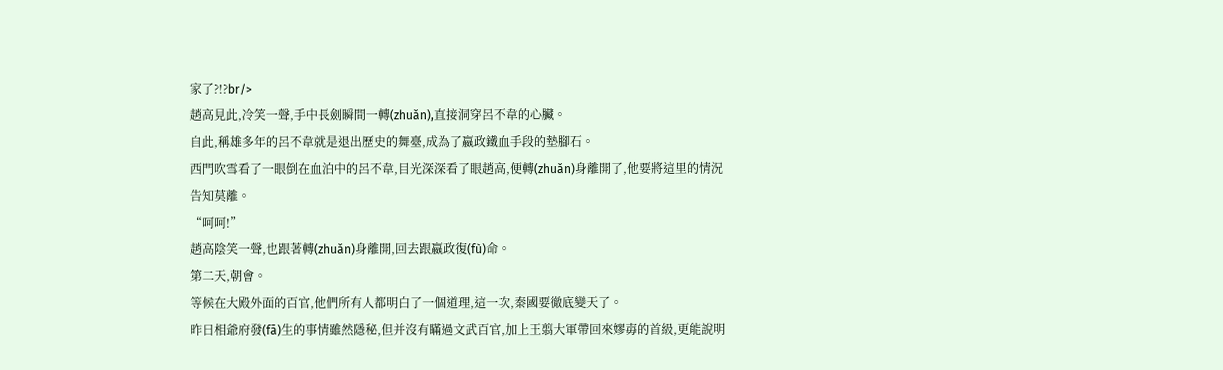家了?!?br/>
趙高見此,冷笑一聲,手中長劍瞬間一轉(zhuǎn),直接洞穿呂不韋的心臟。
自此,稱雄多年的呂不韋就是退出歷史的舞臺,成為了嬴政鐵血手段的墊腳石。
西門吹雪看了一眼倒在血泊中的呂不韋,目光深深看了眼趙高,便轉(zhuǎn)身離開了,他要將這里的情況告知莫離。
“呵呵!”
趙高陰笑一聲,也跟著轉(zhuǎn)身離開,回去跟嬴政復(fù)命。
第二天,朝會。
等候在大殿外面的百官,他們所有人都明白了一個道理,這一次,秦國要徹底變天了。
昨日相爺府發(fā)生的事情雖然隱秘,但并沒有瞞過文武百官,加上王翦大軍帶回來嫪毐的首級,更能說明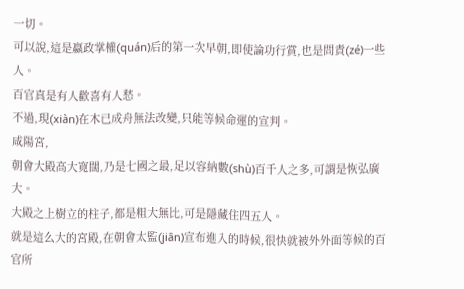一切。
可以說,這是嬴政掌權(quán)后的第一次早朝,即使論功行賞,也是問責(zé)一些人。
百官真是有人歡喜有人愁。
不過,現(xiàn)在木已成舟無法改變,只能等候命運的宣判。
咸陽宮,
朝會大殿高大寬闊,乃是七國之最,足以容納數(shù)百千人之多,可謂是恢弘廣大。
大殿之上樹立的柱子,都是粗大無比,可是隱藏住四五人。
就是這么大的宮殿,在朝會太監(jiān)宣布進入的時候,很快就被外外面等候的百官所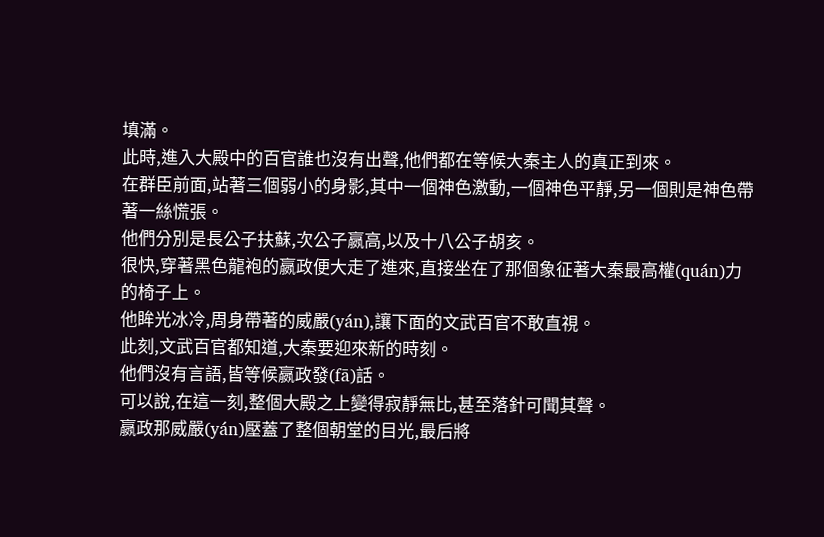填滿。
此時,進入大殿中的百官誰也沒有出聲,他們都在等候大秦主人的真正到來。
在群臣前面,站著三個弱小的身影,其中一個神色激動,一個神色平靜,另一個則是神色帶著一絲慌張。
他們分別是長公子扶蘇,次公子嬴高,以及十八公子胡亥。
很快,穿著黑色龍袍的嬴政便大走了進來,直接坐在了那個象征著大秦最高權(quán)力的椅子上。
他眸光冰冷,周身帶著的威嚴(yán),讓下面的文武百官不敢直視。
此刻,文武百官都知道,大秦要迎來新的時刻。
他們沒有言語,皆等候嬴政發(fā)話。
可以說,在這一刻,整個大殿之上變得寂靜無比,甚至落針可聞其聲。
嬴政那威嚴(yán)壓蓋了整個朝堂的目光,最后將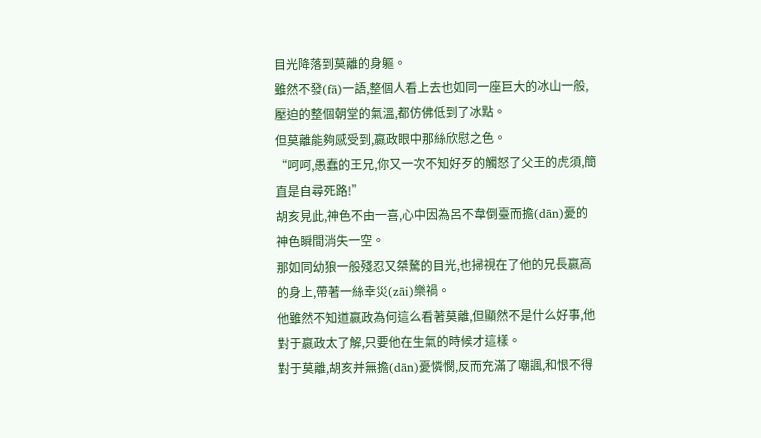目光降落到莫離的身軀。
雖然不發(fā)一語,整個人看上去也如同一座巨大的冰山一般,壓迫的整個朝堂的氣溫,都仿佛低到了冰點。
但莫離能夠感受到,嬴政眼中那絲欣慰之色。
“呵呵,愚蠢的王兄,你又一次不知好歹的觸怒了父王的虎須,簡直是自尋死路!”
胡亥見此,神色不由一喜,心中因為呂不韋倒臺而擔(dān)憂的神色瞬間消失一空。
那如同幼狼一般殘忍又桀驁的目光,也掃視在了他的兄長嬴高的身上,帶著一絲幸災(zāi)樂禍。
他雖然不知道嬴政為何這么看著莫離,但顯然不是什么好事,他對于嬴政太了解,只要他在生氣的時候才這樣。
對于莫離,胡亥并無擔(dān)憂憐憫,反而充滿了嘲諷,和恨不得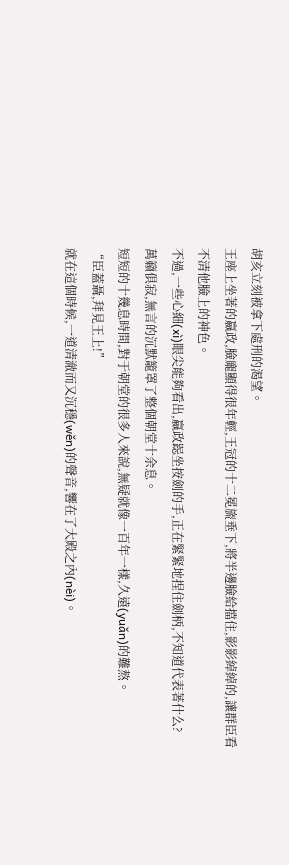胡亥立刻被拿下處刑的渴望。
王座上坐著的嬴政,臉龐顯得很年輕,王冠的十二冕旒垂下,將半邊臉給擋住,影影綽綽的,讓群臣看不清他臉上的神色。
不過,一些心細(xì)眼尖能夠看出,嬴政跽坐按劍的手,正在緊緊地捏住劍柄,不知道代表著什么?
萬籟俱寂,無言的沉默籠罩了整個朝堂十余息。
短短的十幾息時間,對于朝堂的很多人來說,無疑就像一百年一樣,久遠(yuǎn)的難熬。
“臣蓋聶,拜見王上!”
就在這個時候,一道清澈而又沉穩(wěn)的聲音,響在了大殿之內(nèi)。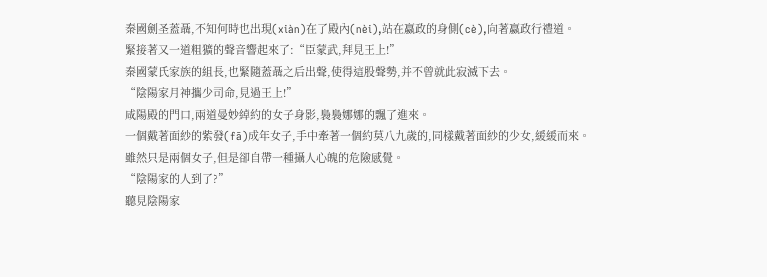秦國劍圣蓋聶,不知何時也出現(xiàn)在了殿內(nèi),站在嬴政的身側(cè),向著嬴政行禮道。
緊接著又一道粗獷的聲音響起來了:“臣蒙武,拜見王上!”
秦國蒙氏家族的組長,也緊隨蓋聶之后出聲,使得這股聲勢,并不曾就此寂滅下去。
“陰陽家月神攜少司命,見過王上!”
咸陽殿的門口,兩道曼妙綽約的女子身影,裊裊娜娜的飄了進來。
一個戴著面紗的紫發(fā)成年女子,手中牽著一個約莫八九歲的,同樣戴著面紗的少女,緩緩而來。
雖然只是兩個女子,但是卻自帶一種攝人心魄的危險感覺。
“陰陽家的人到了?”
聽見陰陽家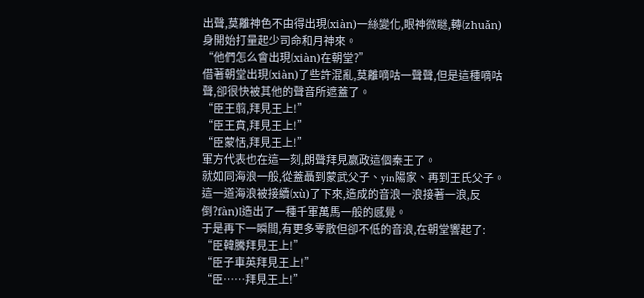出聲,莫離神色不由得出現(xiàn)一絲變化,眼神微瞇,轉(zhuǎn)身開始打量起少司命和月神來。
“他們怎么會出現(xiàn)在朝堂?”
借著朝堂出現(xiàn)了些許混亂,莫離嘀咕一聲聲,但是這種嘀咕聲,卻很快被其他的聲音所遮蓋了。
“臣王翦,拜見王上!”
“臣王賁,拜見王上!”
“臣蒙恬,拜見王上!”
軍方代表也在這一刻,朗聲拜見嬴政這個秦王了。
就如同海浪一般,從蓋聶到蒙武父子、yin陽家、再到王氏父子。
這一道海浪被接續(xù)了下來,造成的音浪一浪接著一浪,反倒?fàn)I造出了一種千軍萬馬一般的感覺。
于是再下一瞬間,有更多零散但卻不低的音浪,在朝堂響起了:
“臣韓騰拜見王上!”
“臣子車英拜見王上!”
“臣……拜見王上!”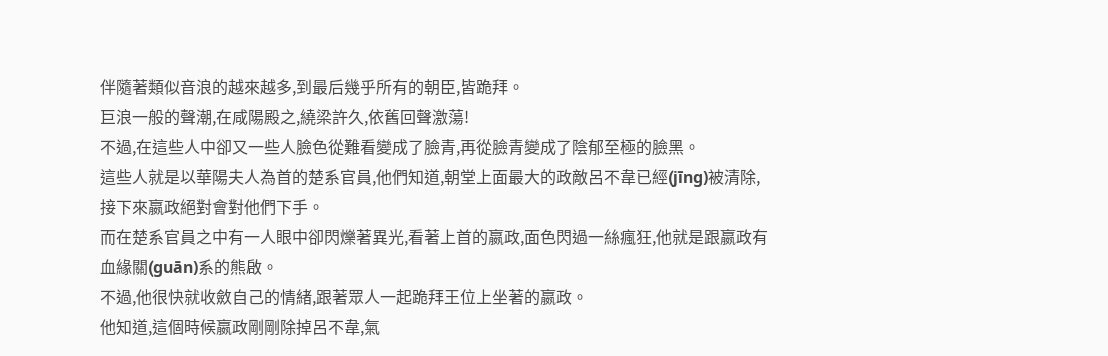伴隨著類似音浪的越來越多,到最后幾乎所有的朝臣,皆跪拜。
巨浪一般的聲潮,在咸陽殿之,繞梁許久,依舊回聲激蕩!
不過,在這些人中卻又一些人臉色從難看變成了臉青,再從臉青變成了陰郁至極的臉黑。
這些人就是以華陽夫人為首的楚系官員,他們知道,朝堂上面最大的政敵呂不韋已經(jīng)被清除,接下來嬴政絕對會對他們下手。
而在楚系官員之中有一人眼中卻閃爍著異光,看著上首的嬴政,面色閃過一絲瘋狂,他就是跟嬴政有血緣關(guān)系的熊啟。
不過,他很快就收斂自己的情緒,跟著眾人一起跪拜王位上坐著的嬴政。
他知道,這個時候嬴政剛剛除掉呂不韋,氣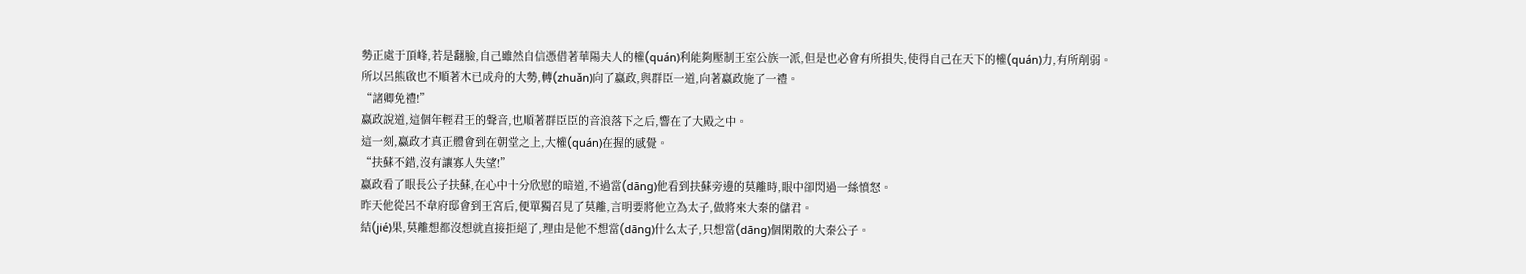勢正處于頂峰,若是翻臉,自己雖然自信憑借著華陽夫人的權(quán)利能夠壓制王室公族一派,但是也必會有所損失,使得自己在天下的權(quán)力,有所削弱。
所以呂熊啟也不順著木已成舟的大勢,轉(zhuǎn)向了嬴政,與群臣一道,向著嬴政施了一禮。
“諸卿免禮!”
嬴政說道,這個年輕君王的聲音,也順著群臣臣的音浪落下之后,響在了大殿之中。
這一刻,嬴政才真正體會到在朝堂之上,大權(quán)在握的感覺。
“扶蘇不錯,沒有讓寡人失望!”
嬴政看了眼長公子扶蘇,在心中十分欣慰的暗道,不過當(dāng)他看到扶蘇旁邊的莫離時,眼中卻閃過一絲憤怒。
昨天他從呂不韋府邸會到王宮后,便單獨召見了莫離,言明要將他立為太子,做將來大秦的儲君。
結(jié)果,莫離想都沒想就直接拒絕了,理由是他不想當(dāng)什么太子,只想當(dāng)個閑散的大秦公子。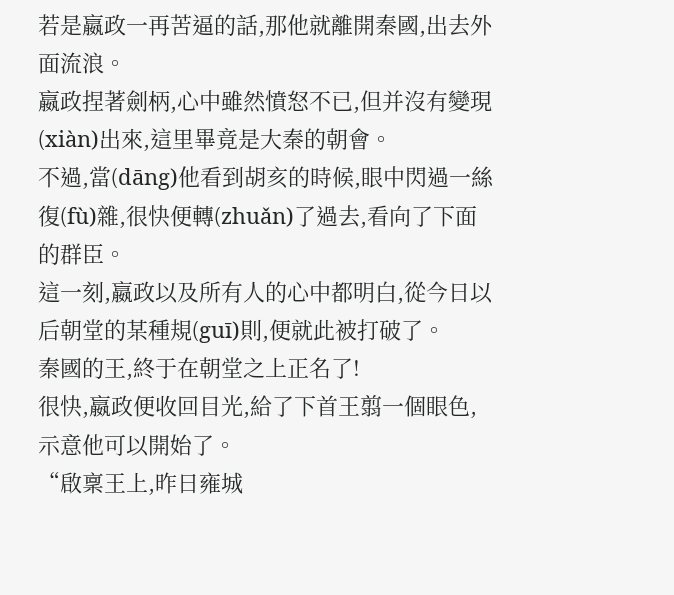若是嬴政一再苦逼的話,那他就離開秦國,出去外面流浪。
嬴政捏著劍柄,心中雖然憤怒不已,但并沒有變現(xiàn)出來,這里畢竟是大秦的朝會。
不過,當(dāng)他看到胡亥的時候,眼中閃過一絲復(fù)雜,很快便轉(zhuǎn)了過去,看向了下面的群臣。
這一刻,嬴政以及所有人的心中都明白,從今日以后朝堂的某種規(guī)則,便就此被打破了。
秦國的王,終于在朝堂之上正名了!
很快,嬴政便收回目光,給了下首王翦一個眼色,示意他可以開始了。
“啟稟王上,昨日雍城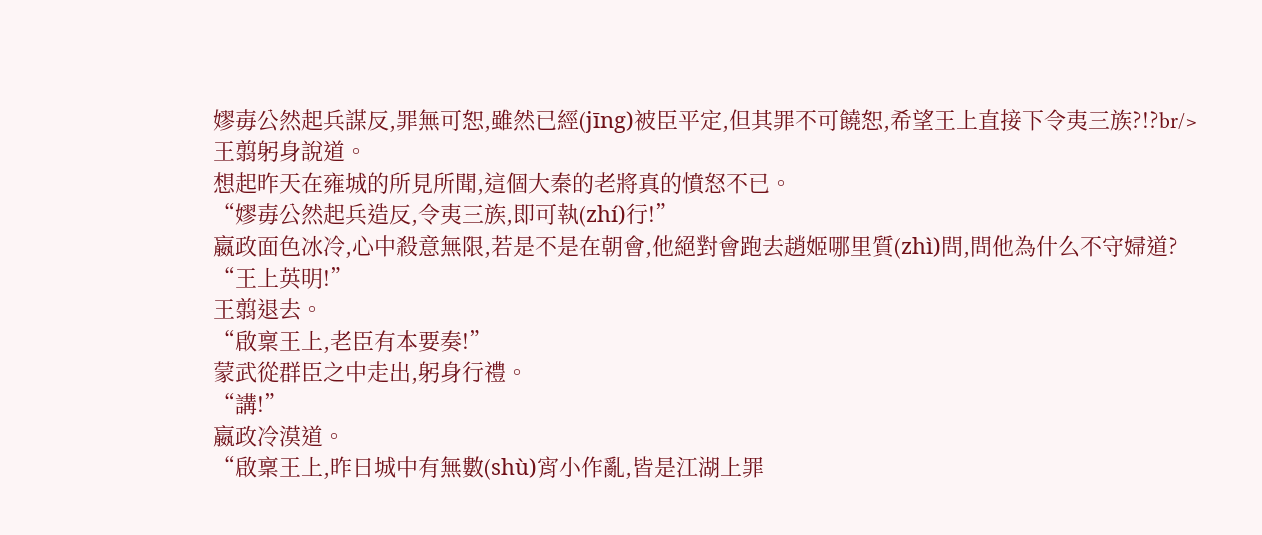嫪毐公然起兵謀反,罪無可恕,雖然已經(jīng)被臣平定,但其罪不可饒恕,希望王上直接下令夷三族?!?br/>
王翦躬身說道。
想起昨天在雍城的所見所聞,這個大秦的老將真的憤怒不已。
“嫪毐公然起兵造反,令夷三族,即可執(zhí)行!”
嬴政面色冰冷,心中殺意無限,若是不是在朝會,他絕對會跑去趙姬哪里質(zhì)問,問他為什么不守婦道?
“王上英明!”
王翦退去。
“啟稟王上,老臣有本要奏!”
蒙武從群臣之中走出,躬身行禮。
“講!”
嬴政冷漠道。
“啟稟王上,昨日城中有無數(shù)宵小作亂,皆是江湖上罪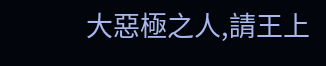大惡極之人,請王上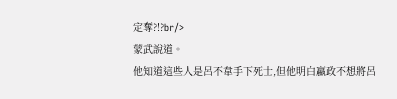定奪?!?br/>
蒙武說道。
他知道這些人是呂不韋手下死士,但他明白嬴政不想將呂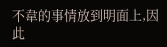不韋的事情放到明面上,因此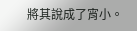將其說成了宵小。